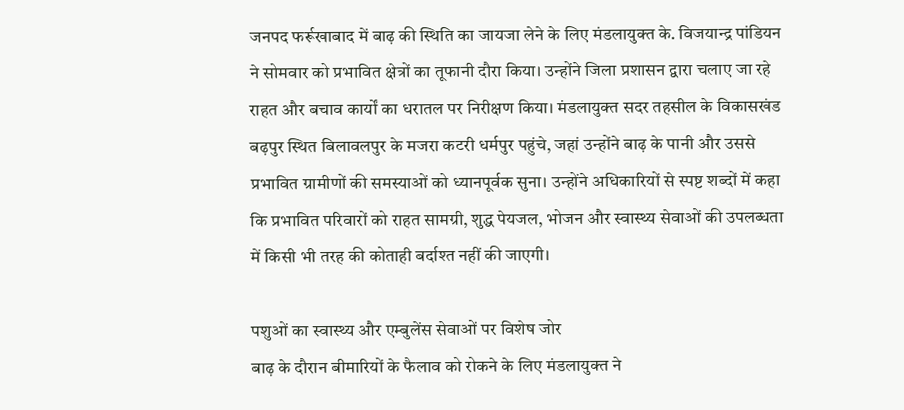जनपद फर्रूखाबाद में बाढ़ की स्थिति का जायजा लेने के लिए मंडलायुक्त के. विजयान्द्र पांडियन ने सोमवार को प्रभावित क्षेत्रों का तूफानी दौरा किया। उन्होंने जिला प्रशासन द्वारा चलाए जा रहे राहत और बचाव कार्यों का धरातल पर निरीक्षण किया। मंडलायुक्त सदर तहसील के विकासखंड बढ़पुर स्थित बिलावलपुर के मजरा कटरी धर्मपुर पहुंचे, जहां उन्होंने बाढ़ के पानी और उससे प्रभावित ग्रामीणों की समस्याओं को ध्यानपूर्वक सुना। उन्होंने अधिकारियों से स्पष्ट शब्दों में कहा कि प्रभावित परिवारों को राहत सामग्री, शुद्ध पेयजल, भोजन और स्वास्थ्य सेवाओं की उपलब्धता में किसी भी तरह की कोताही बर्दाश्त नहीं की जाएगी।

पशुओं का स्वास्थ्य और एम्बुलेंस सेवाओं पर विशेष जोर
बाढ़ के दौरान बीमारियों के फैलाव को रोकने के लिए मंडलायुक्त ने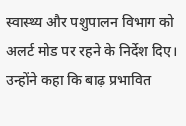स्वास्थ्य और पशुपालन विभाग को अलर्ट मोड पर रहने के निर्देश दिए। उन्होंने कहा कि बाढ़ प्रभावित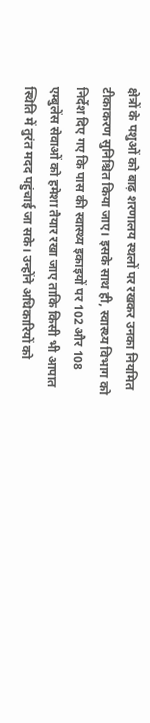क्षेत्रों के पशुओं को बाढ़ शरणालय स्थलों पर रखकर उनका नियमित टीकाकरण सुनिश्चित किया जाए। इसके साथ ही, स्वास्थ्य विभाग को निर्देश दिए गए कि पास की स्वास्थ्य इकाइयों पर 102 और 108 एम्बुलेंस सेवाओं को हमेशा तैयार रखा जाए ताकि किसी भी आपात स्थिति में तुरंत मदद पहुंचाई जा सके। उन्होंने अधिकारियों को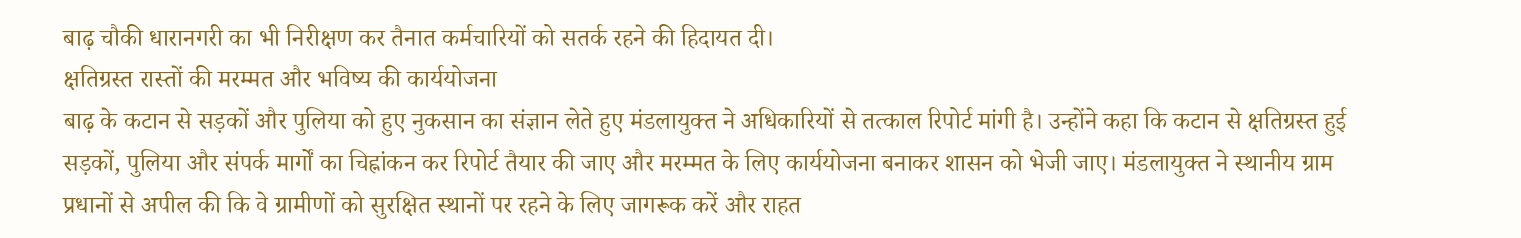बाढ़ चौकी धारानगरी का भी निरीक्षण कर तैनात कर्मचारियों को सतर्क रहने की हिदायत दी।
क्षतिग्रस्त रास्तों की मरम्मत और भविष्य की कार्ययोजना
बाढ़ के कटान से सड़कों और पुलिया को हुए नुकसान का संज्ञान लेते हुए मंडलायुक्त ने अधिकारियों से तत्काल रिपोर्ट मांगी है। उन्होंने कहा कि कटान से क्षतिग्रस्त हुई सड़कों, पुलिया और संपर्क मार्गों का चिह्नांकन कर रिपोर्ट तैयार की जाए और मरम्मत के लिए कार्ययोजना बनाकर शासन को भेजी जाए। मंडलायुक्त ने स्थानीय ग्राम प्रधानों से अपील की कि वे ग्रामीणों को सुरक्षित स्थानों पर रहने के लिए जागरूक करें और राहत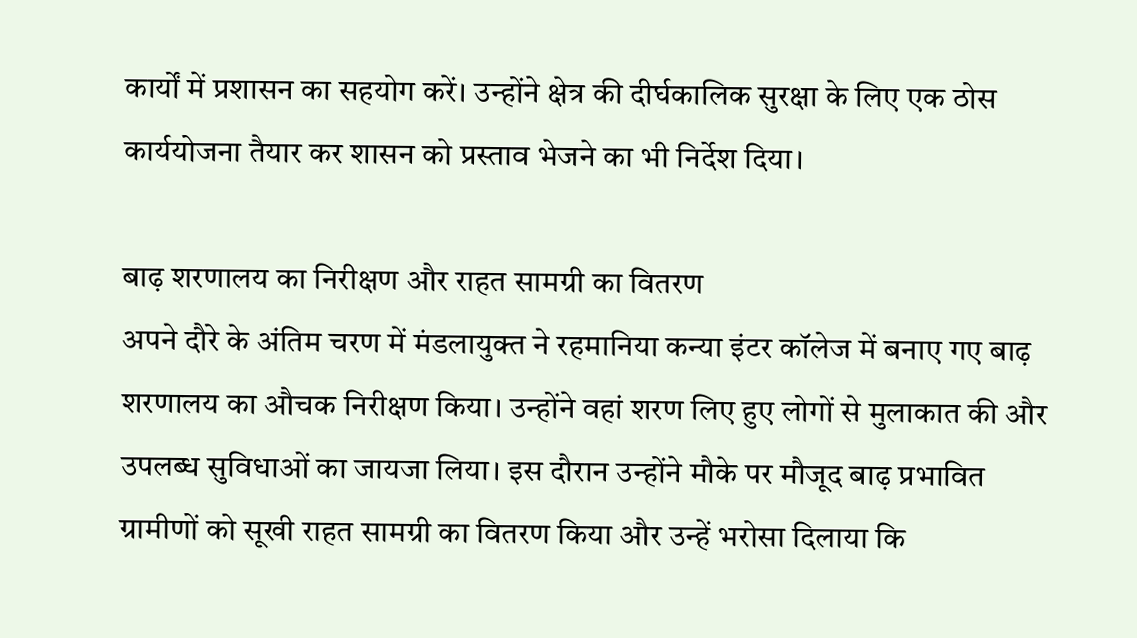कार्यों में प्रशासन का सहयोग करें। उन्होंने क्षेत्र की दीर्घकालिक सुरक्षा के लिए एक ठोस कार्ययोजना तैयार कर शासन को प्रस्ताव भेजने का भी निर्देश दिया।

बाढ़ शरणालय का निरीक्षण और राहत सामग्री का वितरण
अपने दौरे के अंतिम चरण में मंडलायुक्त ने रहमानिया कन्या इंटर कॉलेज में बनाए गए बाढ़ शरणालय का औचक निरीक्षण किया। उन्होंने वहां शरण लिए हुए लोगों से मुलाकात की और उपलब्ध सुविधाओं का जायजा लिया। इस दौरान उन्होंने मौके पर मौजूद बाढ़ प्रभावित ग्रामीणों को सूखी राहत सामग्री का वितरण किया और उन्हें भरोसा दिलाया कि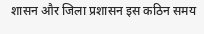शासन और जिला प्रशासन इस कठिन समय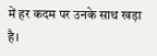में हर कदम पर उनके साथ खड़ा है।